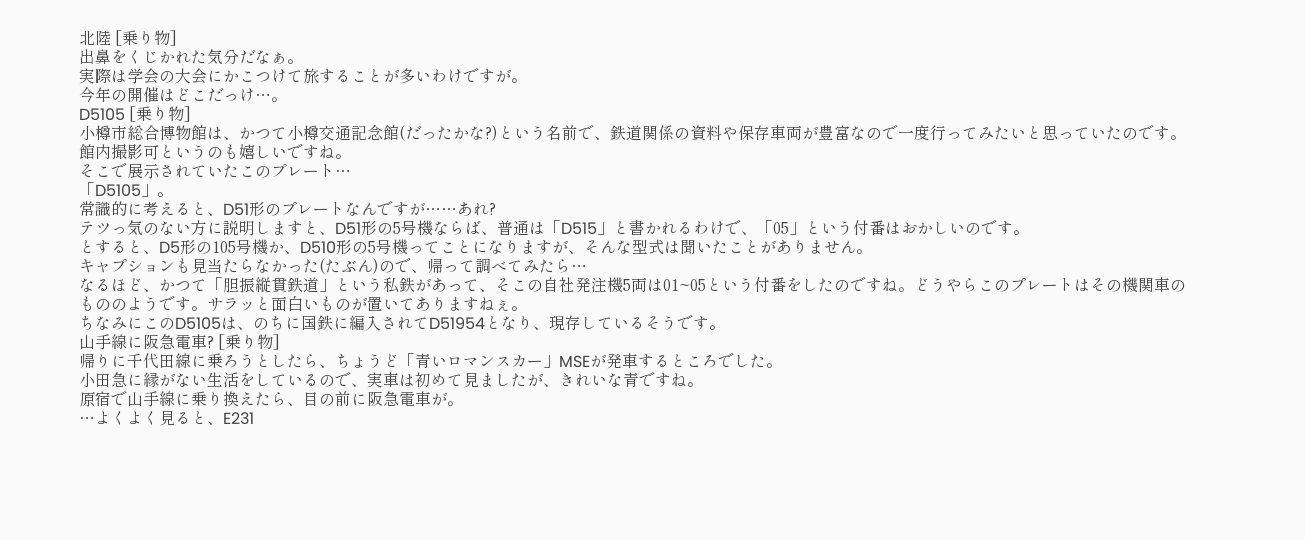北陸 [乗り物]
出鼻をくじかれた気分だなぁ。
実際は学会の大会にかこつけて旅することが多いわけですが。
今年の開催はどこだっけ…。
D5105 [乗り物]
小樽市総合博物館は、かつて小樽交通記念館(だったかな?)という名前で、鉄道関係の資料や保存車両が豊富なので一度行ってみたいと思っていたのです。
館内撮影可というのも嬉しいですね。
そこで展示されていたこのプレート…
「D5105」。
常識的に考えると、D51形のプレートなんですが……あれ?
テツっ気のない方に説明しますと、D51形の5号機ならば、普通は「D515」と書かれるわけで、「05」という付番はおかしいのです。
とすると、D5形の105号機か、D510形の5号機ってことになりますが、そんな型式は聞いたことがありません。
キャプションも見当たらなかった(たぶん)ので、帰って調べてみたら…
なるほど、かつて「胆振縦貫鉄道」という私鉄があって、そこの自社発注機5両は01~05という付番をしたのですね。どうやらこのプレートはその機関車のもののようです。サラッと面白いものが置いてありますねぇ。
ちなみにこのD5105は、のちに国鉄に編入されてD51954となり、現存しているそうです。
山手線に阪急電車? [乗り物]
帰りに千代田線に乗ろうとしたら、ちょうど「青いロマンスカー」MSEが発車するところでした。
小田急に縁がない生活をしているので、実車は初めて見ましたが、きれいな青ですね。
原宿で山手線に乗り換えたら、目の前に阪急電車が。
…よくよく見ると、E231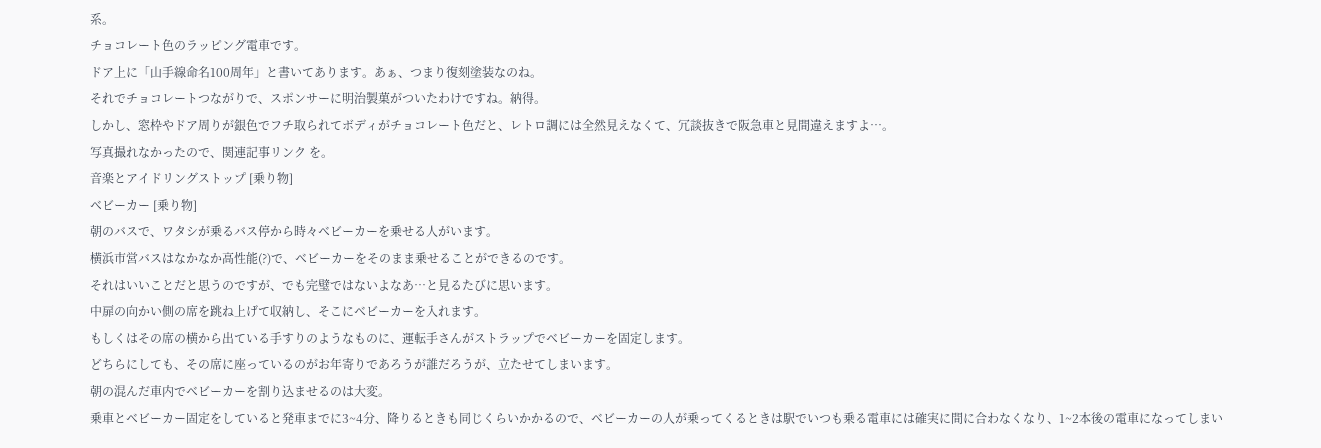系。
チョコレート色のラッピング電車です。
ドア上に「山手線命名100周年」と書いてあります。あぁ、つまり復刻塗装なのね。
それでチョコレートつながりで、スポンサーに明治製菓がついたわけですね。納得。
しかし、窓枠やドア周りが銀色でフチ取られてボディがチョコレート色だと、レトロ調には全然見えなくて、冗談抜きで阪急車と見間違えますよ…。
写真撮れなかったので、関連記事リンク を。
音楽とアイドリングストップ [乗り物]
ベビーカー [乗り物]
朝のバスで、ワタシが乗るバス停から時々ベビーカーを乗せる人がいます。
横浜市営バスはなかなか高性能(?)で、ベビーカーをそのまま乗せることができるのです。
それはいいことだと思うのですが、でも完璧ではないよなあ…と見るたびに思います。
中扉の向かい側の席を跳ね上げて収納し、そこにベビーカーを入れます。
もしくはその席の横から出ている手すりのようなものに、運転手さんがストラップでベビーカーを固定します。
どちらにしても、その席に座っているのがお年寄りであろうが誰だろうが、立たせてしまいます。
朝の混んだ車内でベビーカーを割り込ませるのは大変。
乗車とベビーカー固定をしていると発車までに3~4分、降りるときも同じくらいかかるので、ベビーカーの人が乗ってくるときは駅でいつも乗る電車には確実に間に合わなくなり、1~2本後の電車になってしまい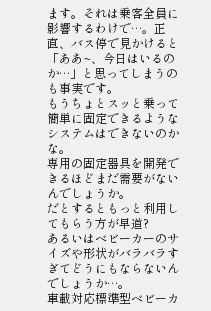ます。それは乗客全員に影響するわけで…。正直、バス停で見かけると「ああ~、今日はいるのか…」と思ってしまうのも事実です。
もうちょとスッと乗って簡単に固定できるようなシステムはできないのかな。
専用の固定器具を開発できるほどまだ需要がないんでしょうか。
だとするともっと利用してもらう方が早道?
あるいはベビーカーのサイズや形状がバラバラすぎてどうにもならないんでしょうか…。
車載対応標準型ベビーカ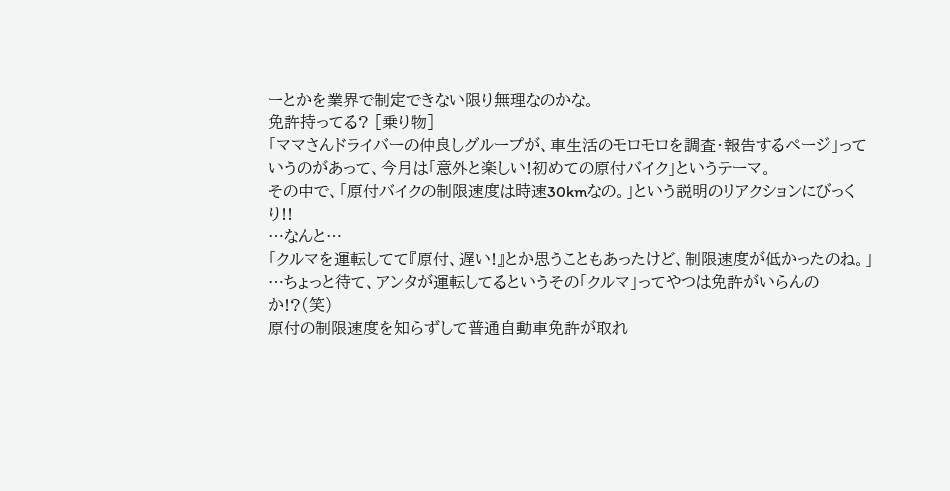ーとかを業界で制定できない限り無理なのかな。
免許持ってる? [乗り物]
「ママさんドライバーの仲良しグループが、車生活のモロモロを調査・報告するページ」っていうのがあって、今月は「意外と楽しい!初めての原付バイク」というテーマ。
その中で、「原付バイクの制限速度は時速30kmなの。」という説明のリアクションにびっくり!!
…なんと…
「クルマを運転してて『原付、遅い!』とか思うこともあったけど、制限速度が低かったのね。」
…ちょっと待て、アンタが運転してるというその「クルマ」ってやつは免許がいらんのか!?(笑)
原付の制限速度を知らずして普通自動車免許が取れ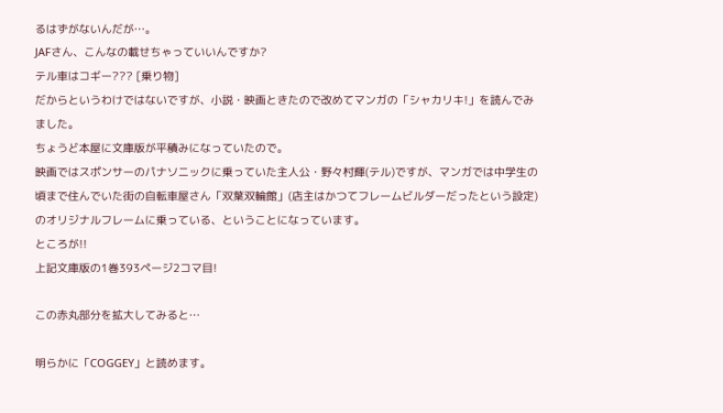るはずがないんだが…。
JAFさん、こんなの載せちゃっていいんですか?
テル車はコギー??? [乗り物]
だからというわけではないですが、小説・映画ときたので改めてマンガの「シャカリキ!」を読んでみました。
ちょうど本屋に文庫版が平積みになっていたので。
映画ではスポンサーのパナソニックに乗っていた主人公・野々村輝(テル)ですが、マンガでは中学生の頃まで住んでいた街の自転車屋さん「双葉双輪館」(店主はかつてフレームビルダーだったという設定)のオリジナルフレームに乗っている、ということになっています。
ところが!!
上記文庫版の1巻393ページ2コマ目!

この赤丸部分を拡大してみると…

明らかに「COGGEY」と読めます。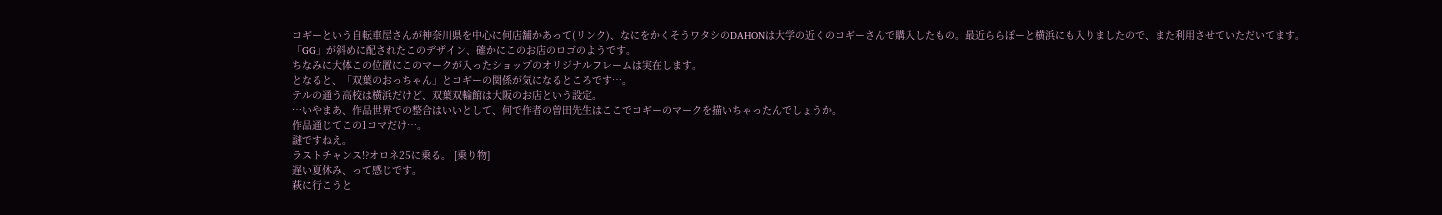コギーという自転車屋さんが神奈川県を中心に何店舗かあって(リンク)、なにをかくそうワタシのDAHONは大学の近くのコギーさんで購入したもの。最近ららぽーと横浜にも入りましたので、また利用させていただいてます。
「GG」が斜めに配されたこのデザイン、確かにこのお店のロゴのようです。
ちなみに大体この位置にこのマークが入ったショップのオリジナルフレームは実在します。
となると、「双葉のおっちゃん」とコギーの関係が気になるところです…。
テルの通う高校は横浜だけど、双葉双輪館は大阪のお店という設定。
…いやまあ、作品世界での整合はいいとして、何で作者の曽田先生はここでコギーのマークを描いちゃったんでしょうか。
作品通じてこの1コマだけ…。
謎ですねえ。
ラストチャンス!?オロネ25に乗る。 [乗り物]
遅い夏休み、って感じです。
萩に行こうと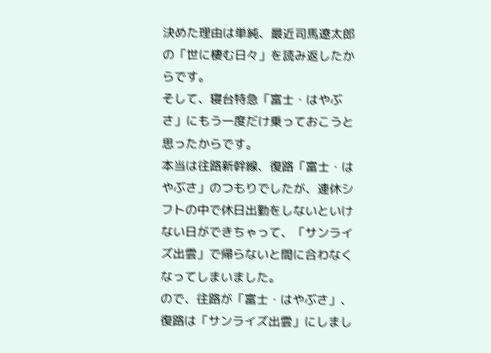決めた理由は単純、最近司馬遼太郎の「世に棲む日々」を読み返したからです。
そして、寝台特急「富士・はやぶさ」にもう一度だけ乗っておこうと思ったからです。
本当は往路新幹線、復路「富士・はやぶさ」のつもりでしたが、連休シフトの中で休日出勤をしないといけない日ができちゃって、「サンライズ出雲」で帰らないと間に合わなくなってしまいました。
ので、往路が「富士・はやぶさ」、復路は「サンライズ出雲」にしまし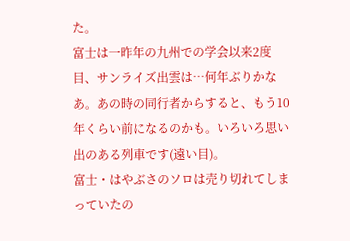た。
富士は一昨年の九州での学会以来2度目、サンライズ出雲は…何年ぶりかなあ。あの時の同行者からすると、もう10年くらい前になるのかも。いろいろ思い出のある列車です(遠い目)。
富士・はやぶさのソロは売り切れてしまっていたの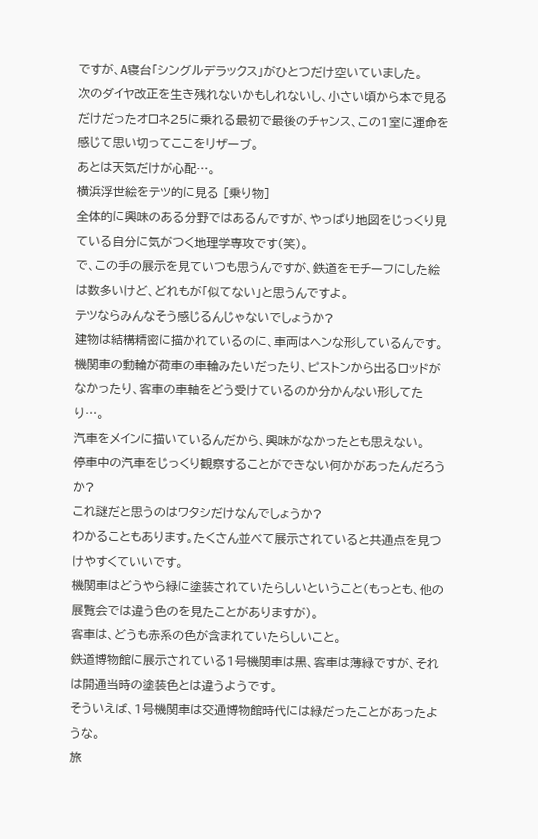ですが、A寝台「シングルデラックス」がひとつだけ空いていました。
次のダイヤ改正を生き残れないかもしれないし、小さい頃から本で見るだけだったオロネ25に乗れる最初で最後のチャンス、この1室に運命を感じて思い切ってここをリザーブ。
あとは天気だけが心配…。
横浜浮世絵をテツ的に見る [乗り物]
全体的に興味のある分野ではあるんですが、やっぱり地図をじっくり見ている自分に気がつく地理学専攻です(笑)。
で、この手の展示を見ていつも思うんですが、鉄道をモチーフにした絵は数多いけど、どれもが「似てない」と思うんですよ。
テツならみんなそう感じるんじゃないでしょうか?
建物は結構精密に描かれているのに、車両はヘンな形しているんです。
機関車の動輪が荷車の車輪みたいだったり、ピストンから出るロッドがなかったり、客車の車軸をどう受けているのか分かんない形してたり…。
汽車をメインに描いているんだから、興味がなかったとも思えない。
停車中の汽車をじっくり観察することができない何かがあったんだろうか?
これ謎だと思うのはワタシだけなんでしょうか?
わかることもあります。たくさん並べて展示されていると共通点を見つけやすくていいです。
機関車はどうやら緑に塗装されていたらしいということ(もっとも、他の展覧会では違う色のを見たことがありますが)。
客車は、どうも赤系の色が含まれていたらしいこと。
鉄道博物館に展示されている1号機関車は黒、客車は薄緑ですが、それは開通当時の塗装色とは違うようです。
そういえば、1号機関車は交通博物館時代には緑だったことがあったような。
旅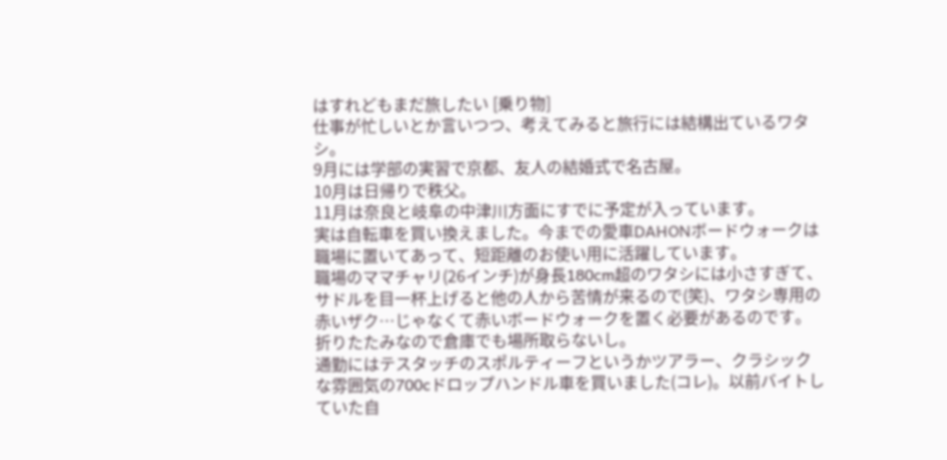はすれどもまだ旅したい [乗り物]
仕事が忙しいとか言いつつ、考えてみると旅行には結構出ているワタシ。
9月には学部の実習で京都、友人の結婚式で名古屋。
10月は日帰りで秩父。
11月は奈良と岐阜の中津川方面にすでに予定が入っています。
実は自転車を買い換えました。今までの愛車DAHONボードウォークは職場に置いてあって、短距離のお使い用に活躍しています。
職場のママチャリ(26インチ)が身長180cm超のワタシには小さすぎて、サドルを目一杯上げると他の人から苦情が来るので(笑)、ワタシ専用の赤いザク…じゃなくて赤いボードウォークを置く必要があるのです。折りたたみなので倉庫でも場所取らないし。
通勤にはテスタッチのスポルティーフというかツアラー、クラシックな雰囲気の700cドロップハンドル車を買いました(コレ)。以前バイトしていた自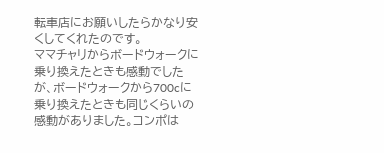転車店にお願いしたらかなり安くしてくれたのです。
ママチャリからボードウォークに乗り換えたときも感動でしたが、ボードウォークから700cに乗り換えたときも同じくらいの感動がありました。コンポは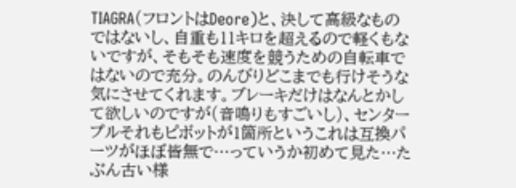TIAGRA(フロントはDeore)と、決して高級なものではないし、自重も11キロを超えるので軽くもないですが、そもそも速度を競うための自転車ではないので充分。のんびりどこまでも行けそうな気にさせてくれます。ブレーキだけはなんとかして欲しいのですが(音鳴りもすごいし)、センタープルそれもピボットが1箇所というこれは互換パーツがほぼ皆無で…っていうか初めて見た…たぶん古い様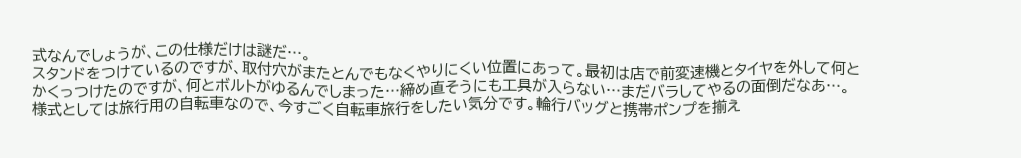式なんでしょうが、この仕様だけは謎だ…。
スタンドをつけているのですが、取付穴がまたとんでもなくやりにくい位置にあって。最初は店で前変速機とタイヤを外して何とかくっつけたのですが、何とボルトがゆるんでしまった…締め直そうにも工具が入らない…まだバラしてやるの面倒だなあ…。
様式としては旅行用の自転車なので、今すごく自転車旅行をしたい気分です。輪行バッグと携帯ポンプを揃え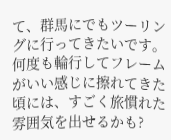て、群馬にでもツーリングに行ってきたいです。何度も輪行してフレームがいい感じに擦れてきた頃には、すごく旅慣れた雰囲気を出せるかも?